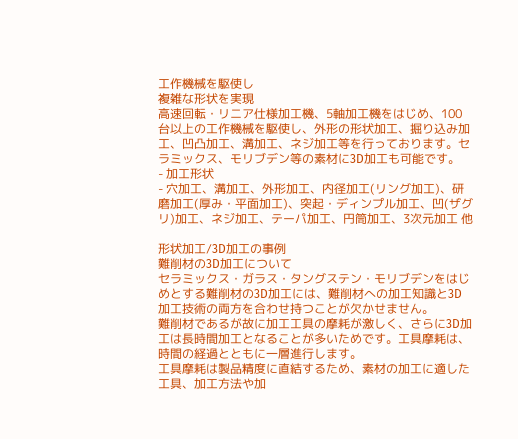工作機械を駆使し
複雑な形状を実現
高速回転・リニア仕様加工機、5軸加工機をはじめ、100台以上の工作機械を駆使し、外形の形状加工、掘り込み加工、凹凸加工、溝加工、ネジ加工等を行っております。セラミックス、モリブデン等の素材に3D加工も可能です。
- 加工形状
- 穴加工、溝加工、外形加工、内径加工(リング加工)、研磨加工(厚み・平面加工)、突起・ディンプル加工、凹(ザグリ)加工、ネジ加工、テーパ加工、円筒加工、3次元加工 他

形状加工/3D加工の事例
難削材の3D加工について
セラミックス・ガラス・タングステン・モリブデンをはじめとする難削材の3D加工には、難削材への加工知識と3D加工技術の両方を合わせ持つことが欠かせません。
難削材であるが故に加工工具の摩耗が激しく、さらに3D加工は長時間加工となることが多いためです。工具摩耗は、時間の経過とともに一層進行します。
工具摩耗は製品精度に直結するため、素材の加工に適した工具、加工方法や加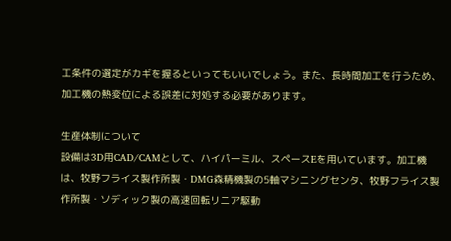工条件の選定がカギを握るといってもいいでしょう。また、長時間加工を行うため、加工機の熱変位による誤差に対処する必要があります。

生産体制について
設備は3D用CAD/CAMとして、ハイパーミル、スペースEを用いています。加工機は、牧野フライス製作所製・DMG森精機製の5軸マシニングセンタ、牧野フライス製作所製・ソディック製の高速回転リニア駆動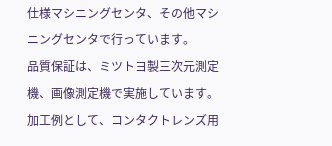仕様マシニングセンタ、その他マシニングセンタで行っています。
品質保証は、ミツトヨ製三次元測定機、画像測定機で実施しています。
加工例として、コンタクトレンズ用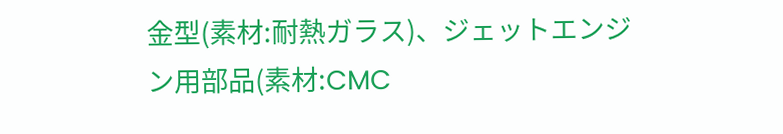金型(素材:耐熱ガラス)、ジェットエンジン用部品(素材:CMC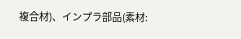複合材)、インプラ部品(素材: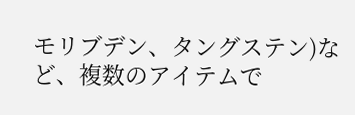モリブデン、タングステン)など、複数のアイテムで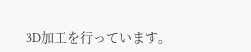3D加工を行っています。